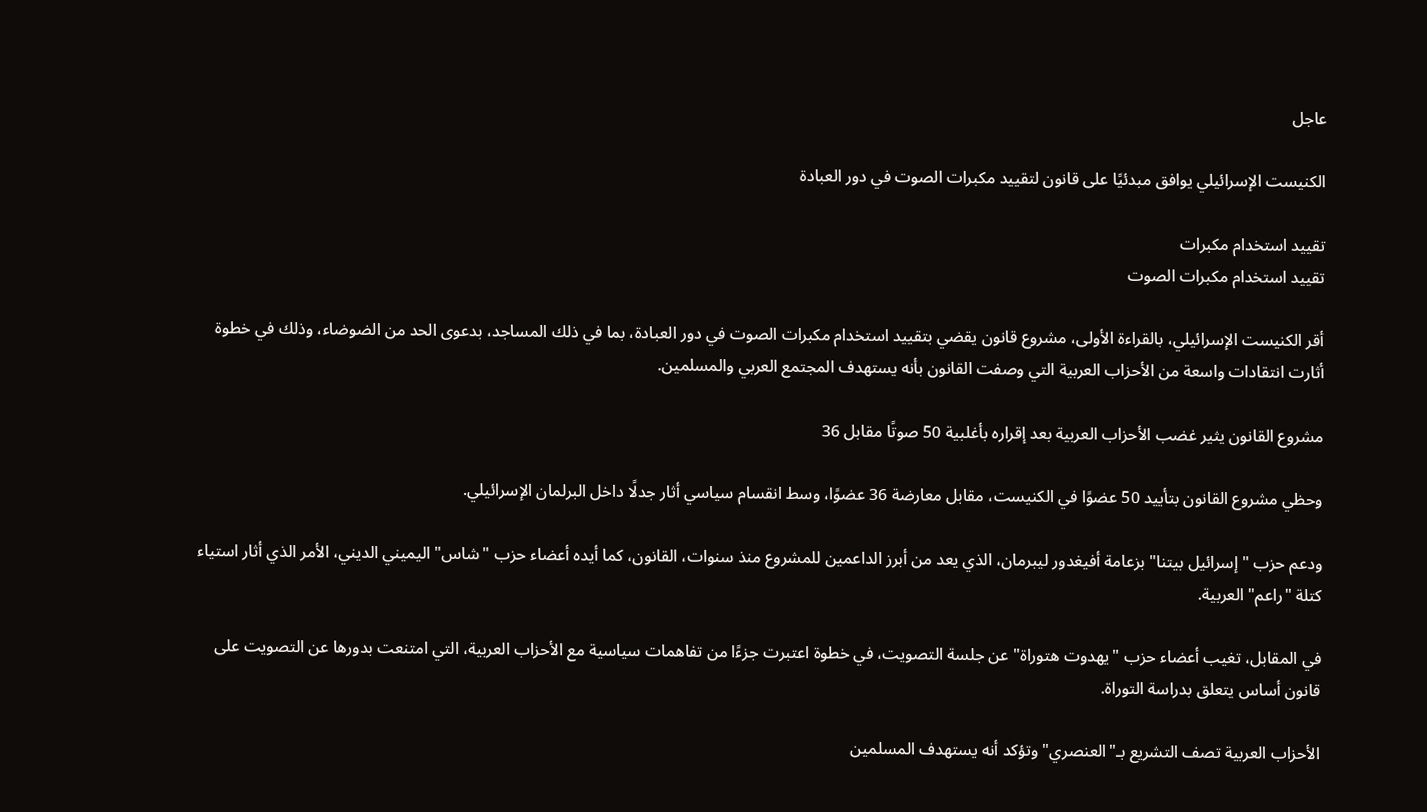عاجل

الكنيست الإسرائيلي يوافق مبدئيًا على قانون لتقييد مكبرات الصوت في دور العبادة

تقييد استخدام مكبرات
تقييد استخدام مكبرات الصوت

أقر الكنيست الإسرائيلي، بالقراءة الأولى، مشروع قانون يقضي بتقييد استخدام مكبرات الصوت في دور العبادة، بما في ذلك المساجد، بدعوى الحد من الضوضاء، وذلك في خطوة أثارت انتقادات واسعة من الأحزاب العربية التي وصفت القانون بأنه يستهدف المجتمع العربي والمسلمين.

مشروع القانون يثير غضب الأحزاب العربية بعد إقراره بأغلبية 50 صوتًا مقابل 36

وحظي مشروع القانون بتأييد 50 عضوًا في الكنيست، مقابل معارضة 36 عضوًا، وسط انقسام سياسي أثار جدلًا داخل البرلمان الإسرائيلي.

ودعم حزب "إسرائيل بيتنا" بزعامة أفيغدور ليبرمان، الذي يعد من أبرز الداعمين للمشروع منذ سنوات، القانون، كما أيده أعضاء حزب "شاس" اليميني الديني، الأمر الذي أثار استياء كتلة "راعم" العربية.

في المقابل، تغيب أعضاء حزب "يهدوت هتوراة" عن جلسة التصويت، في خطوة اعتبرت جزءًا من تفاهمات سياسية مع الأحزاب العربية، التي امتنعت بدورها عن التصويت على قانون أساس يتعلق بدراسة التوراة.

الأحزاب العربية تصف التشريع بـ"العنصري" وتؤكد أنه يستهدف المسلمين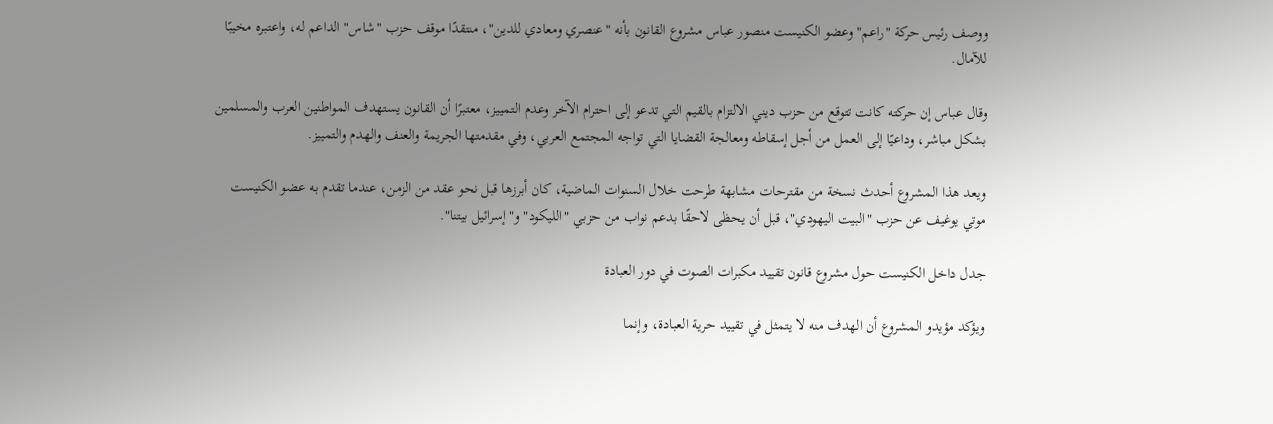ووصف رئيس حركة "راعم" وعضو الكنيست منصور عباس مشروع القانون بأنه "عنصري ومعادي للدين"، منتقدًا موقف حزب "شاس" الداعم له، واعتبره مخيبًا للآمال.

وقال عباس إن حركته كانت تتوقع من حزب ديني الالتزام بالقيم التي تدعو إلى احترام الآخر وعدم التمييز، معتبرًا أن القانون يستهدف المواطنين العرب والمسلمين بشكل مباشر، وداعيًا إلى العمل من أجل إسقاطه ومعالجة القضايا التي تواجه المجتمع العربي، وفي مقدمتها الجريمة والعنف والهدم والتمييز.

ويعد هذا المشروع أحدث نسخة من مقترحات مشابهة طرحت خلال السنوات الماضية، كان أبرزها قبل نحو عقد من الزمن، عندما تقدم به عضو الكنيست موتي يوغيف عن حزب "البيت اليهودي"، قبل أن يحظى لاحقًا بدعم نواب من حزبي "الليكود" و"إسرائيل بيتنا".

جدل داخل الكنيست حول مشروع قانون تقييد مكبرات الصوت في دور العبادة

ويؤكد مؤيدو المشروع أن الهدف منه لا يتمثل في تقييد حرية العبادة، وإنما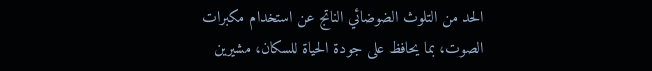الحد من التلوث الضوضائي الناتج عن استخدام مكبرات الصوت، بما يحافظ على جودة الحياة للسكان، مشيرين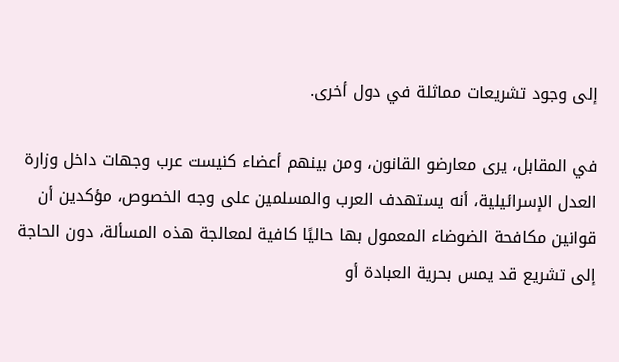إلى وجود تشريعات مماثلة في دول أخرى.

في المقابل، يرى معارضو القانون، ومن بينهم أعضاء كنيست عرب وجهات داخل وزارة العدل الإسرائيلية، أنه يستهدف العرب والمسلمين على وجه الخصوص، مؤكدين أن قوانين مكافحة الضوضاء المعمول بها حاليًا كافية لمعالجة هذه المسألة، دون الحاجة إلى تشريع قد يمس بحرية العبادة أو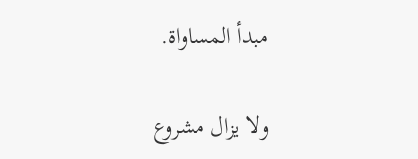مبدأ المساواة.

ولا يزال مشروع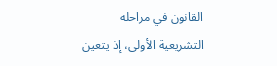القانون في مراحله التشريعية الأولى، إذ يتعين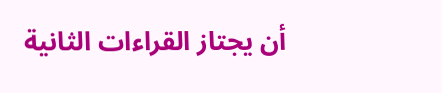أن يجتاز القراءات الثانية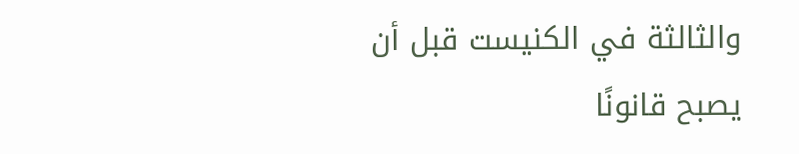والثالثة في الكنيست قبل أن يصبح قانونًا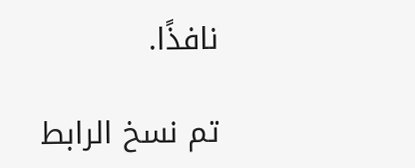نافذًا.

تم نسخ الرابط